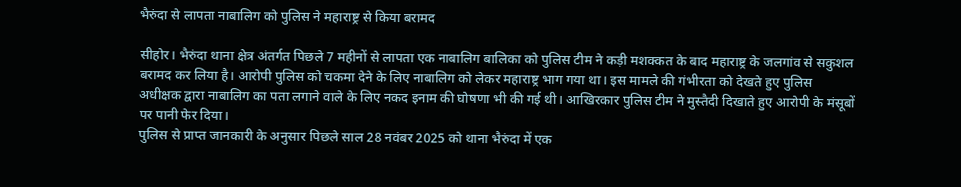भैरुंदा से लापता नाबालिग को पुलिस ने महाराष्ट्र से किया बरामद

सीहोर। भैरुंदा थाना क्षेत्र अंतर्गत पिछले 7 महीनों से लापता एक नाबालिग बालिका को पुलिस टीम ने कड़ी मशक्कत के बाद महाराष्ट्र के जलगांव से सकुशल बरामद कर लिया है। आरोपी पुलिस को चकमा देने के लिए नाबालिग को लेकर महाराष्ट्र भाग गया था। इस मामले की गंभीरता को देखते हुए पुलिस अधीक्षक द्वारा नाबालिग का पता लगाने वाले के लिए नकद इनाम की घोषणा भी की गई थी। आखिरकार पुलिस टीम ने मुस्तैदी दिखाते हुए आरोपी के मंसूबों पर पानी फेर दिया।
पुलिस से प्राप्त जानकारी के अनुसार पिछले साल 28 नवंबर 2025 को थाना भैरुंदा में एक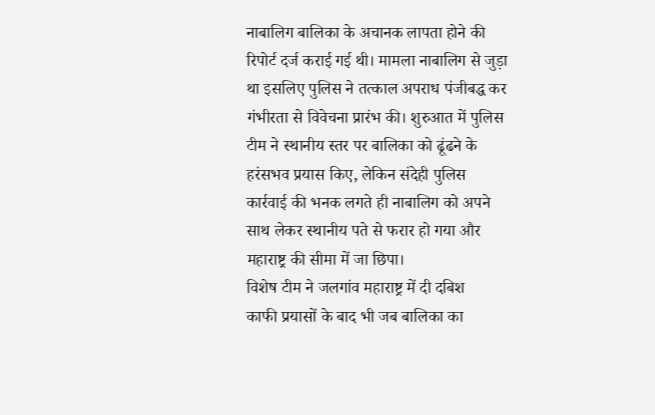नाबालिग बालिका के अचानक लापता होने की रिपोर्ट दर्ज कराई गई थी। मामला नाबालिग से जुड़ा था इसलिए पुलिस ने तत्काल अपराध पंजीबद्ध कर गंभीरता से विवेचना प्रारंभ की। शुरुआत में पुलिस टीम ने स्थानीय स्तर पर बालिका को ढूंढने के हरंसभव प्रयास किए, लेकिन संदेही पुलिस कार्रवाई की भनक लगते ही नाबालिग को अपने साथ लेकर स्थानीय पते से फरार हो गया और महाराष्ट्र की सीमा में जा छिपा।
विशेष टीम ने जलगांव महाराष्ट्र में दी दबिश
काफी प्रयासों के बाद भी जब बालिका का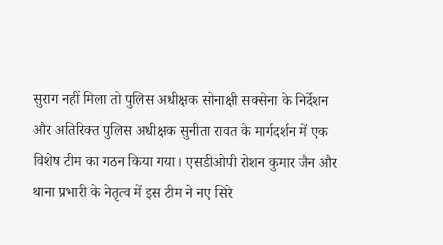सुराग नहीं मिला तो पुलिस अधीक्षक सोनाक्षी सक्सेना के निर्देशन और अतिरिक्त पुलिस अधीक्षक सुनीता रावत के मार्गदर्शन में एक विशेष टीम का गठन किया गया। एसडीओपी रोशन कुमार जैन और थाना प्रभारी के नेतृत्व में इस टीम ने नए सिरे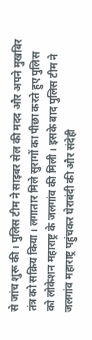से जांच शुरू की। पुलिस टीम ने साइबर सेल की मदद और अपने मुखबिर तंत्र को सक्रिय किया। लगातार मिले सुरागों का पीछा करते हुए पुलिस को लोकेशन महाराष्ट्र के जलगांव की मिली। इसके बाद पुलिस टीम ने जलगांव महाराष्ट्र पहुंचकर घेराबंदी की और संदेही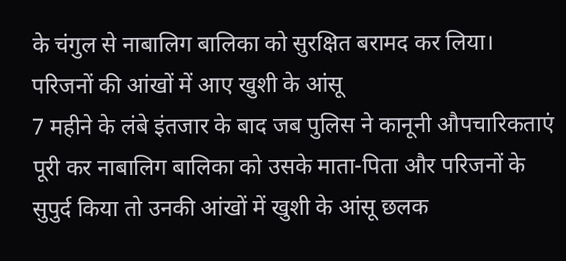के चंगुल से नाबालिग बालिका को सुरक्षित बरामद कर लिया।
परिजनों की आंखों में आए खुशी के आंसू
7 महीने के लंबे इंतजार के बाद जब पुलिस ने कानूनी औपचारिकताएं पूरी कर नाबालिग बालिका को उसके माता-पिता और परिजनों के सुपुर्द किया तो उनकी आंखों में खुशी के आंसू छलक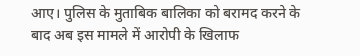आए। पुलिस के मुताबिक बालिका को बरामद करने के बाद अब इस मामले में आरोपी के खिलाफ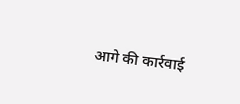आगे की कार्रवाई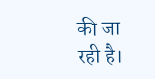की जा रही है।